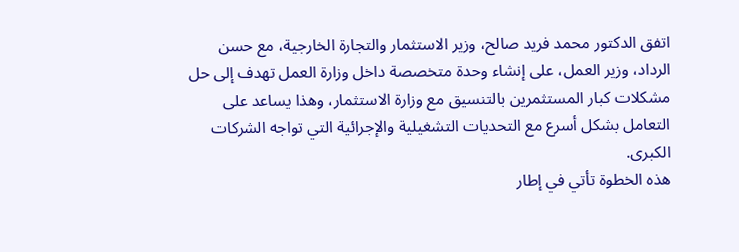اتفق الدكتور محمد فريد صالح، وزير الاستثمار والتجارة الخارجية، مع حسن الرداد، وزير العمل، على إنشاء وحدة متخصصة داخل وزارة العمل تهدف إلى حل مشكلات كبار المستثمرين بالتنسيق مع وزارة الاستثمار، وهذا يساعد على التعامل بشكل أسرع مع التحديات التشغيلية والإجرائية التي تواجه الشركات الكبرى.
هذه الخطوة تأتي في إطار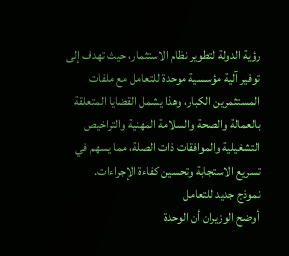رؤية الدولة لتطوير نظام الاستثمار، حيث تهدف إلى توفير آلية مؤسسية موحدة للتعامل مع ملفات المستثمرين الكبار، وهذا يشمل القضايا المتعلقة بالعمالة والصحة والسلامة المهنية والتراخيص التشغيلية والموافقات ذات الصلة، مما يسهم في تسريع الاستجابة وتحسين كفاءة الإجراءات.
نموذج جديد للتعامل
أوضح الوزيران أن الوحدة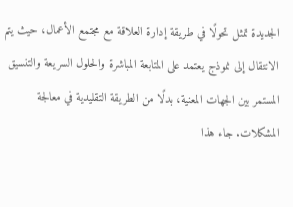الجديدة تمثل تحولًا في طريقة إدارة العلاقة مع مجتمع الأعمال، حيث يتم الانتقال إلى نموذج يعتمد على المتابعة المباشرة والحلول السريعة والتنسيق المستمر بين الجهات المعنية، بدلًا من الطريقة التقليدية في معالجة المشكلات. جاء هذا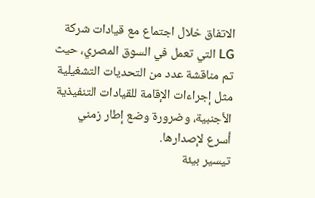الاتفاق خلال اجتماع مع قيادات شركة LG التي تعمل في السوق المصري، حيث تم مناقشة عدد من التحديات التشغيلية مثل إجراءات الإقامة للقيادات التنفيذية الأجنبية، وضرورة وضع إطار زمني أسرع لإصدارها.
تيسير بيئة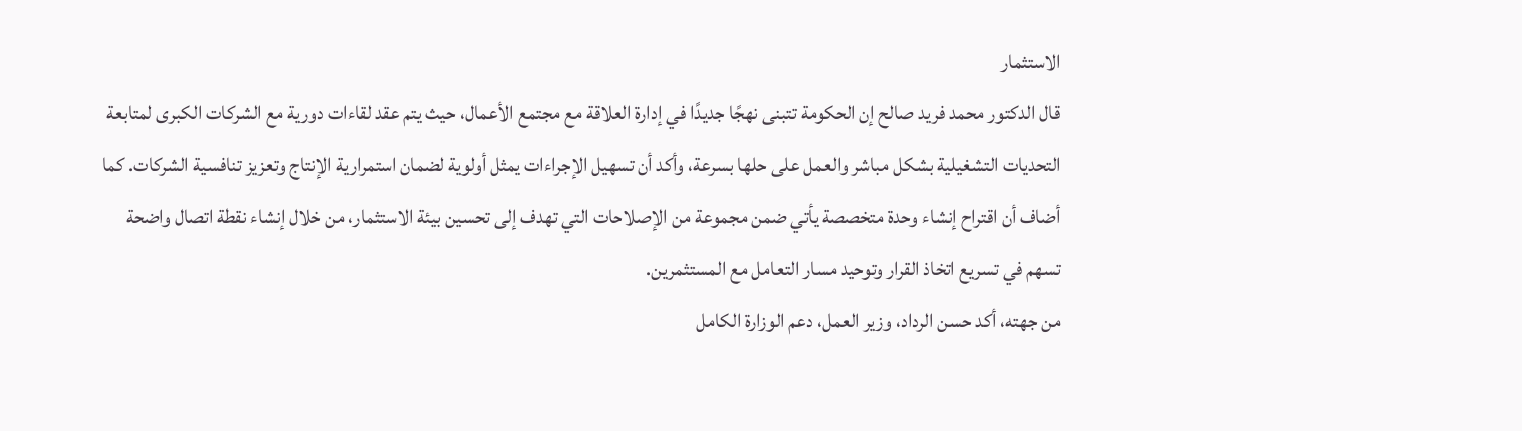الاستثمار
قال الدكتور محمد فريد صالح إن الحكومة تتبنى نهجًا جديدًا في إدارة العلاقة مع مجتمع الأعمال، حيث يتم عقد لقاءات دورية مع الشركات الكبرى لمتابعة التحديات التشغيلية بشكل مباشر والعمل على حلها بسرعة، وأكد أن تسهيل الإجراءات يمثل أولوية لضمان استمرارية الإنتاج وتعزيز تنافسية الشركات. كما أضاف أن اقتراح إنشاء وحدة متخصصة يأتي ضمن مجموعة من الإصلاحات التي تهدف إلى تحسين بيئة الاستثمار، من خلال إنشاء نقطة اتصال واضحة تسهم في تسريع اتخاذ القرار وتوحيد مسار التعامل مع المستثمرين.
من جهته، أكد حسن الرداد، وزير العمل، دعم الوزارة الكامل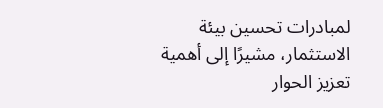لمبادرات تحسين بيئة الاستثمار، مشيرًا إلى أهمية تعزيز الحوار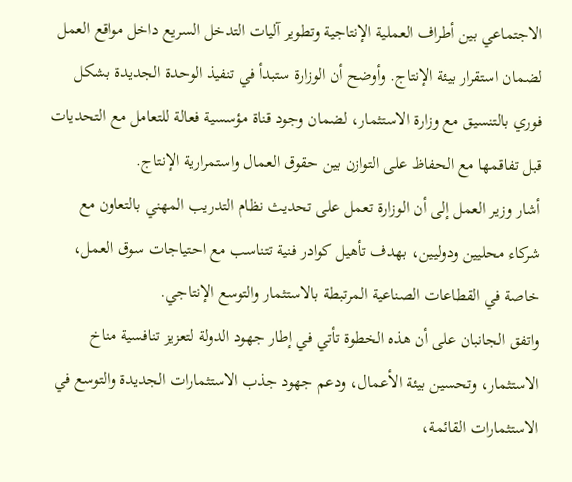الاجتماعي بين أطراف العملية الإنتاجية وتطوير آليات التدخل السريع داخل مواقع العمل لضمان استقرار بيئة الإنتاج. وأوضح أن الوزارة ستبدأ في تنفيذ الوحدة الجديدة بشكل فوري بالتنسيق مع وزارة الاستثمار، لضمان وجود قناة مؤسسية فعالة للتعامل مع التحديات قبل تفاقمها مع الحفاظ على التوازن بين حقوق العمال واستمرارية الإنتاج.
أشار وزير العمل إلى أن الوزارة تعمل على تحديث نظام التدريب المهني بالتعاون مع شركاء محليين ودوليين، بهدف تأهيل كوادر فنية تتناسب مع احتياجات سوق العمل، خاصة في القطاعات الصناعية المرتبطة بالاستثمار والتوسع الإنتاجي.
واتفق الجانبان على أن هذه الخطوة تأتي في إطار جهود الدولة لتعزيز تنافسية مناخ الاستثمار، وتحسين بيئة الأعمال، ودعم جهود جذب الاستثمارات الجديدة والتوسع في الاستثمارات القائمة،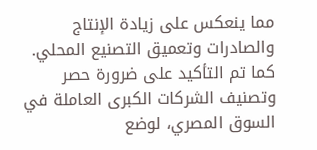مما ينعكس على زيادة الإنتاج والصادرات وتعميق التصنيع المحلي. كما تم التأكيد على ضرورة حصر وتصنيف الشركات الكبرى العاملة في السوق المصري، لوضع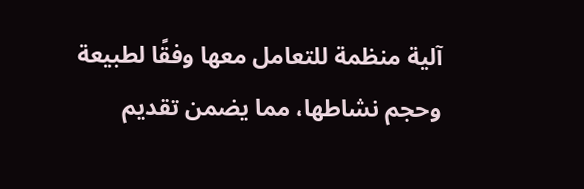آلية منظمة للتعامل معها وفقًا لطبيعة وحجم نشاطها، مما يضمن تقديم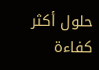حلول أكثر كفاءة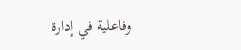وفاعلية في إدارة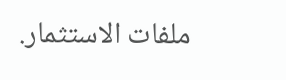ملفات الاستثمار.